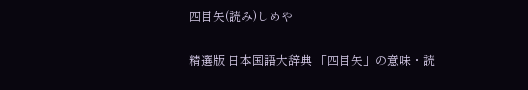四目矢(読み)しめや

精選版 日本国語大辞典 「四目矢」の意味・読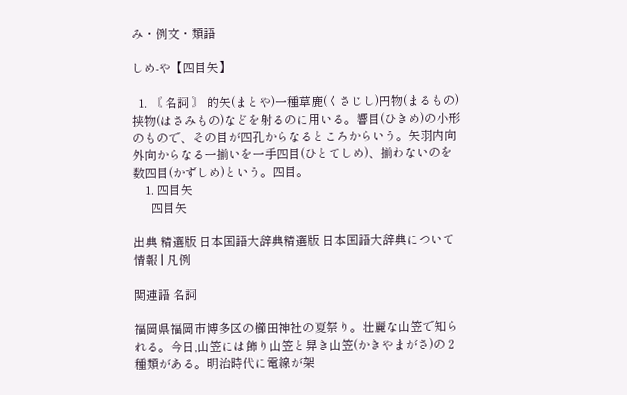み・例文・類語

しめ‐や【四目矢】

  1. 〘 名詞 〙 的矢(まとや)一種草鹿(くさじし)円物(まるもの)挟物(はさみもの)などを射るのに用いる。響目(ひきめ)の小形のもので、その目が四孔からなるところからいう。矢羽内向外向からなる一揃いを一手四目(ひとてしめ)、揃わないのを数四目(かずしめ)という。四目。
    1. 四目矢
      四目矢

出典 精選版 日本国語大辞典精選版 日本国語大辞典について 情報 | 凡例

関連語 名詞

福岡県福岡市博多区の櫛田神社の夏祭り。壮麗な山笠で知られる。今日,山笠には飾り山笠と舁き山笠(かきやまがさ)の 2種類がある。明治時代に電線が架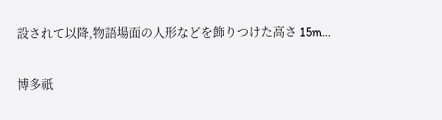設されて以降,物語場面の人形などを飾りつけた高さ 15m...

博多祇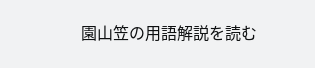園山笠の用語解説を読む